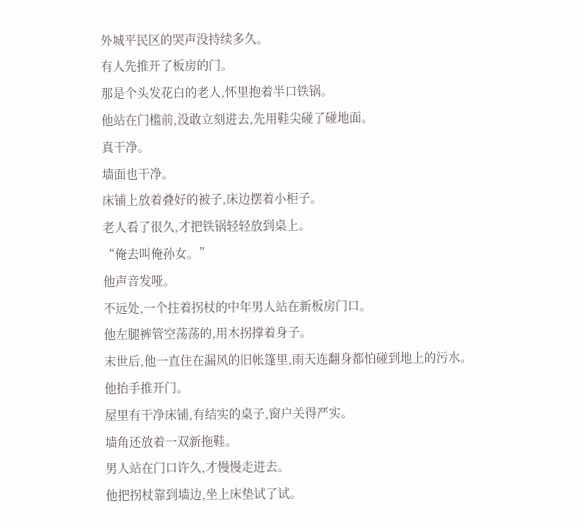外城平民区的哭声没持续多久。
有人先推开了板房的门。
那是个头发花白的老人,怀里抱着半口铁锅。
他站在门槛前,没敢立刻进去,先用鞋尖碰了碰地面。
真干净。
墙面也干净。
床铺上放着叠好的被子,床边摆着小柜子。
老人看了很久,才把铁锅轻轻放到桌上。
“俺去叫俺孙女。”
他声音发哑。
不远处,一个拄着拐杖的中年男人站在新板房门口。
他左腿裤管空荡荡的,用木拐撑着身子。
末世后,他一直住在漏风的旧帐篷里,雨天连翻身都怕碰到地上的污水。
他抬手推开门。
屋里有干净床铺,有结实的桌子,窗户关得严实。
墙角还放着一双新拖鞋。
男人站在门口许久,才慢慢走进去。
他把拐杖靠到墙边,坐上床垫试了试。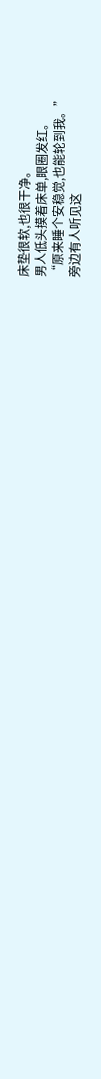床垫很软,也很干净。
男人低头摸着床单,眼圈发红。
“原来睡个安稳觉,也能轮到我。”
旁边有人听见这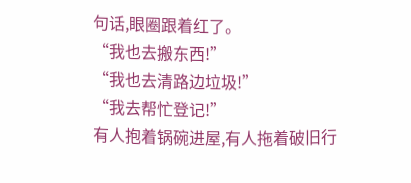句话,眼圈跟着红了。
“我也去搬东西!”
“我也去清路边垃圾!”
“我去帮忙登记!”
有人抱着锅碗进屋,有人拖着破旧行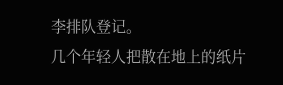李排队登记。
几个年轻人把散在地上的纸片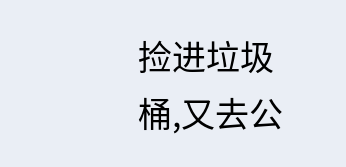捡进垃圾桶,又去公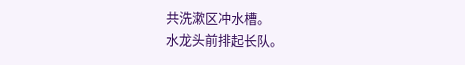共洗漱区冲水槽。
水龙头前排起长队。